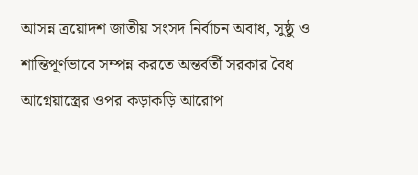আসন্ন ত্রয়োদশ জাতীয় সংসদ নির্বাচন অবাধ, সুষ্ঠু ও শান্তিপূর্ণভাবে সম্পন্ন করতে অন্তর্বর্তী সরকার বৈধ আগ্নেয়াস্ত্রের ওপর কড়াকড়ি আরোপ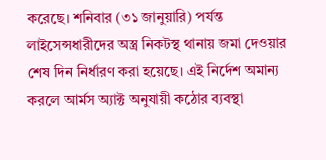করেছে। শনিবার (৩১ জানুয়ারি) পর্যন্ত লাইসেন্সধারীদের অস্ত্র নিকটস্থ থানায় জমা দেওয়ার শেষ দিন নির্ধারণ করা হয়েছে। এই নির্দেশ অমান্য করলে আর্মস অ্যাক্ট অনুযায়ী কঠোর ব্যবস্থা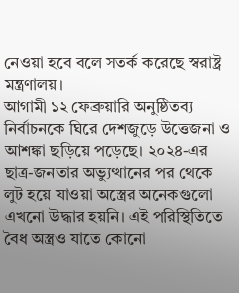নেওয়া হবে বলে সতর্ক করেছে স্বরাষ্ট্র মন্ত্রণালয়।
আগামী ১২ ফেব্রুয়ারি অনুষ্ঠিতব্য নির্বাচনকে ঘিরে দেশজুড়ে উত্তেজনা ও আশঙ্কা ছড়িয়ে পড়েছে। ২০২৪-এর ছাত্র-জনতার অভ্যুত্থানের পর থেকে লুট হয়ে যাওয়া অস্ত্রের অনেকগুলো এখনো উদ্ধার হয়নি। এই পরিস্থিতিতে বৈধ অস্ত্রও যাতে কোনো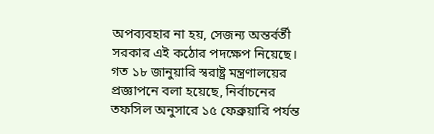অপব্যবহার না হয়, সেজন্য অন্তর্বর্তী সরকার এই কঠোর পদক্ষেপ নিয়েছে। গত ১৮ জানুয়ারি স্বরাষ্ট্র মন্ত্রণালয়ের প্রজ্ঞাপনে বলা হয়েছে, নির্বাচনের তফসিল অনুসারে ১৫ ফেব্রুয়ারি পর্যন্ত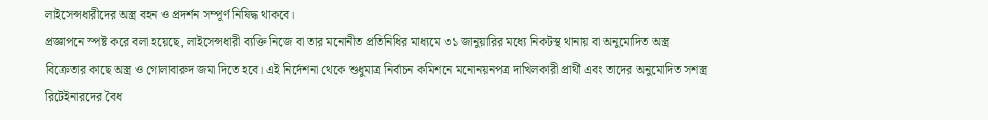লাইসেন্সধারীদের অস্ত্র বহন ও প্রদর্শন সম্পূর্ণ নিষিদ্ধ থাকবে।
প্রজ্ঞাপনে স্পষ্ট করে বলা হয়েছে, লাইসেন্সধারী ব্যক্তি নিজে বা তার মনোনীত প্রতিনিধির মাধ্যমে ৩১ জানুয়ারির মধ্যে নিকটস্থ থানায় বা অনুমোদিত অস্ত্র বিক্রেতার কাছে অস্ত্র ও গোলাবারুদ জমা দিতে হবে। এই নির্দেশনা থেকে শুধুমাত্র নির্বাচন কমিশনে মনোনয়নপত্র দাখিলকারী প্রার্থী এবং তাদের অনুমোদিত সশস্ত্র রিটেইনারদের বৈধ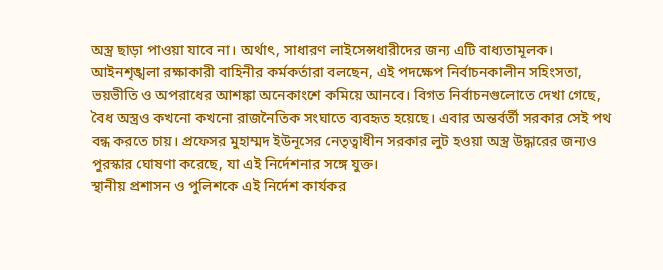অস্ত্র ছাড়া পাওয়া যাবে না। অর্থাৎ, সাধারণ লাইসেন্সধারীদের জন্য এটি বাধ্যতামূলক।
আইনশৃঙ্খলা রক্ষাকারী বাহিনীর কর্মকর্তারা বলছেন, এই পদক্ষেপ নির্বাচনকালীন সহিংসতা, ভয়ভীতি ও অপরাধের আশঙ্কা অনেকাংশে কমিয়ে আনবে। বিগত নির্বাচনগুলোতে দেখা গেছে, বৈধ অস্ত্রও কখনো কখনো রাজনৈতিক সংঘাতে ব্যবহৃত হয়েছে। এবার অন্তর্বর্তী সরকার সেই পথ বন্ধ করতে চায়। প্রফেসর মুহাম্মদ ইউনূসের নেতৃত্বাধীন সরকার লুট হওয়া অস্ত্র উদ্ধারের জন্যও পুরস্কার ঘোষণা করেছে, যা এই নির্দেশনার সঙ্গে যুক্ত।
স্থানীয় প্রশাসন ও পুলিশকে এই নির্দেশ কার্যকর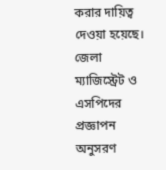করার দায়িত্ব দেওয়া হয়েছে। জেলা ম্যাজিস্ট্রেট ও এসপিদের প্রজ্ঞাপন অনুসরণ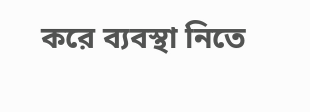করে ব্যবস্থা নিতে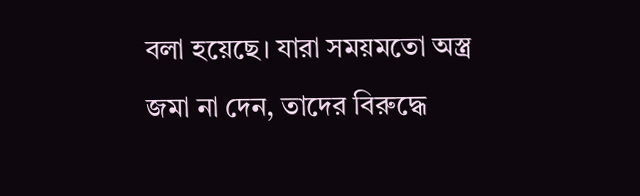বলা হয়েছে। যারা সময়মতো অস্ত্র জমা না দেন, তাদের বিরুদ্ধে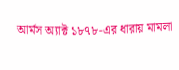আর্মস অ্যাক্ট ১৮৭৮-এর ধারায় মামলা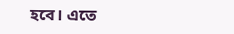হবে। এতে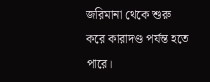জরিমানা থেকে শুরু করে কারাদণ্ড পর্যন্ত হতে পারে।